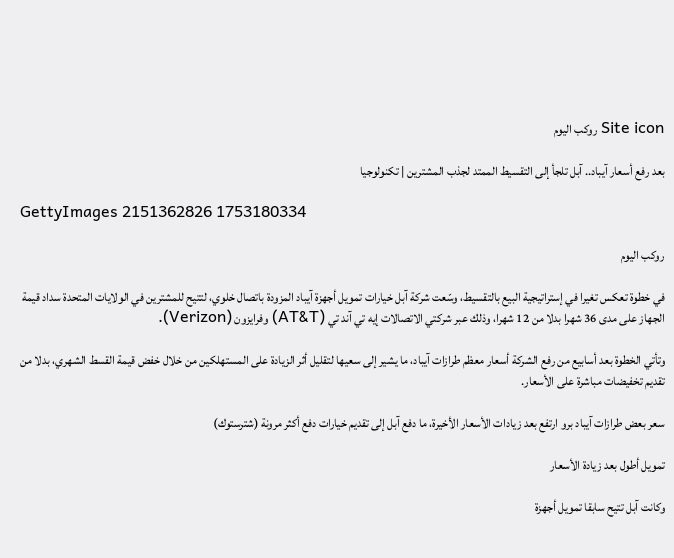Site icon روكب اليوم

بعد رفع أسعار آيباد.. آبل تلجأ إلى التقسيط الممتد لجذب المشترين | تكنولوجيا

GettyImages 2151362826 1753180334

روكب اليوم

في خطوة تعكس تغيرا في إستراتيجية البيع بالتقسيط، وسّعت شركة آبل خيارات تمويل أجهزة آيباد المزودة باتصال خلوي، لتتيح للمشترين في الولايات المتحدة سداد قيمة الجهاز على مدى 36 شهرا بدلا من 12 شهرا، وذلك عبر شركتي الاتصالات إيه تي آند تي (AT&T) وفرايزون (Verizon).

وتأتي الخطوة بعد أسابيع من رفع الشركة أسعار معظم طرازات آيباد، ما يشير إلى سعيها لتقليل أثر الزيادة على المستهلكين من خلال خفض قيمة القسط الشهري، بدلا من تقديم تخفيضات مباشرة على الأسعار.

سعر بعض طرازات آيباد برو ارتفع بعد زيادات الأسعار الأخيرة، ما دفع آبل إلى تقديم خيارات دفع أكثر مرونة (شترستوك)

تمويل أطول بعد زيادة الأسعار

وكانت آبل تتيح سابقا تمويل أجهزة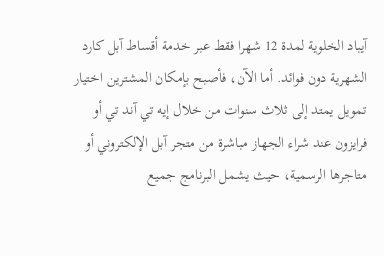آيباد الخلوية لمدة 12 شهرا فقط عبر خدمة أقساط آبل كارد الشهرية دون فوائد. أما الآن، فأصبح بإمكان المشترين اختيار تمويل يمتد إلى ثلاث سنوات من خلال إيه تي آند تي أو فرايزون عند شراء الجهاز مباشرة من متجر آبل الإلكتروني أو متاجرها الرسمية، حيث يشمل البرنامج جميع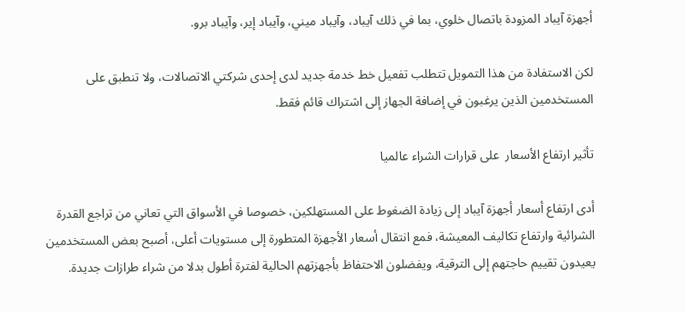أجهزة آيباد المزودة باتصال خلوي، بما في ذلك آيباد، وآيباد ميني، وآيباد إير، وآيباد برو.

لكن الاستفادة من هذا التمويل تتطلب تفعيل خط خدمة جديد لدى إحدى شركتي الاتصالات، ولا تنطبق على المستخدمين الذين يرغبون في إضافة الجهاز إلى اشتراك قائم فقط.

تأثير ارتفاع الأسعار  على قرارات الشراء عالميا

أدى ارتفاع أسعار أجهزة آيباد إلى زيادة الضغوط على المستهلكين، خصوصا في الأسواق التي تعاني من تراجع القدرة الشرائية وارتفاع تكاليف المعيشة، فمع انتقال أسعار الأجهزة المتطورة إلى مستويات أعلى، أصبح بعض المستخدمين يعيدون تقييم حاجتهم إلى الترقية، ويفضلون الاحتفاظ بأجهزتهم الحالية لفترة أطول بدلا من شراء طرازات جديدة.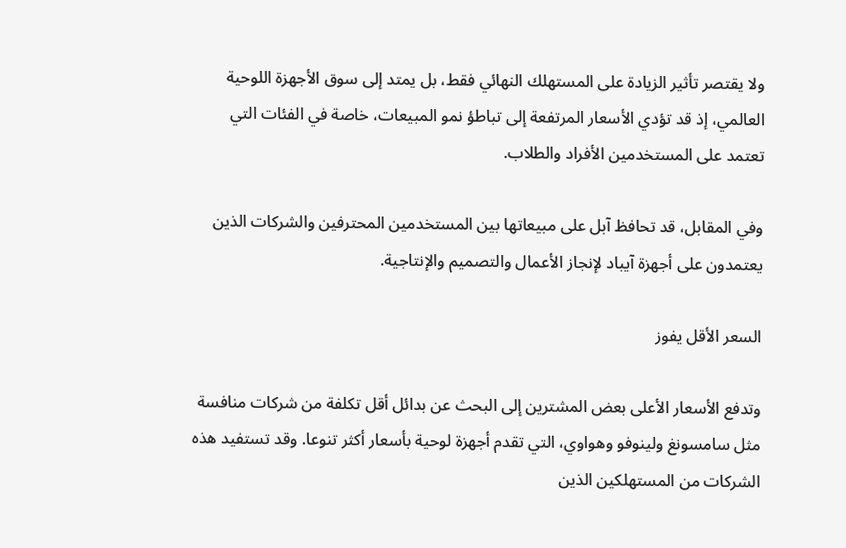ولا يقتصر تأثير الزيادة على المستهلك النهائي فقط، بل يمتد إلى سوق الأجهزة اللوحية العالمي، إذ قد تؤدي الأسعار المرتفعة إلى تباطؤ نمو المبيعات، خاصة في الفئات التي تعتمد على المستخدمين الأفراد والطلاب.

وفي المقابل، قد تحافظ آبل على مبيعاتها بين المستخدمين المحترفين والشركات الذين يعتمدون على أجهزة آيباد لإنجاز الأعمال والتصميم والإنتاجية.

السعر الأقل يفوز

وتدفع الأسعار الأعلى بعض المشترين إلى البحث عن بدائل أقل تكلفة من شركات منافسة مثل سامسونغ ولينوفو وهواوي، التي تقدم أجهزة لوحية بأسعار أكثر تنوعا. وقد تستفيد هذه الشركات من المستهلكين الذين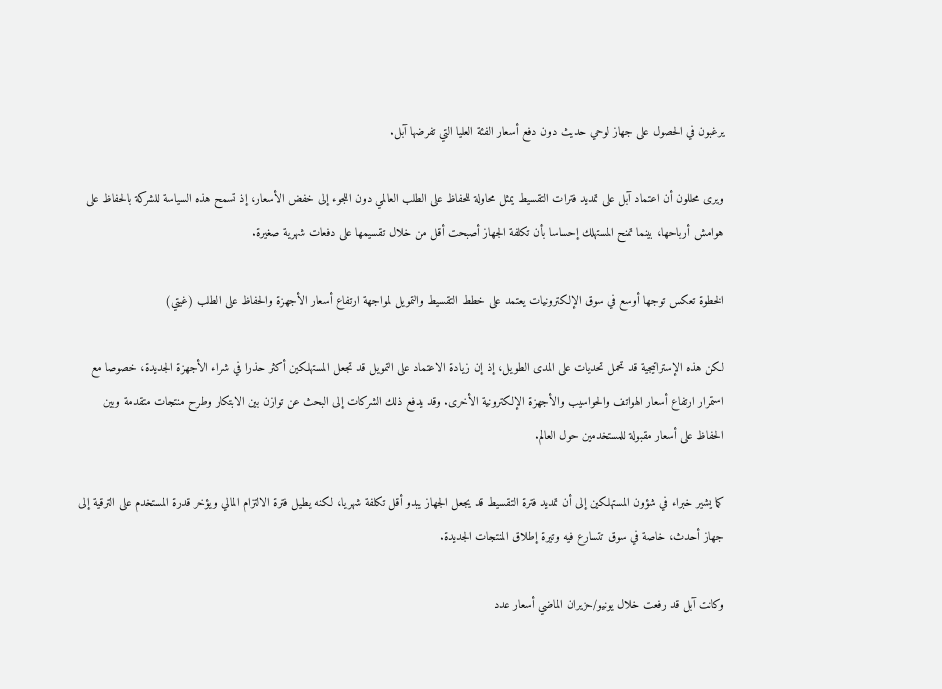يرغبون في الحصول على جهاز لوحي حديث دون دفع أسعار الفئة العليا التي تفرضها آبل.

ويرى محللون أن اعتماد آبل على تمديد فترات التقسيط يمثل محاولة للحفاظ على الطلب العالمي دون اللجوء إلى خفض الأسعار، إذ تسمح هذه السياسة للشركة بالحفاظ على هوامش أرباحها، بينما تمنح المستهلك إحساسا بأن تكلفة الجهاز أصبحت أقل من خلال تقسيمها على دفعات شهرية صغيرة.

الخطوة تعكس توجها أوسع في سوق الإلكترونيات يعتمد على خطط التقسيط والتمويل لمواجهة ارتفاع أسعار الأجهزة والحفاظ على الطلب (غيتي)

لكن هذه الإستراتيجية قد تحمل تحديات على المدى الطويل، إذ إن زيادة الاعتماد على التمويل قد تجعل المستهلكين أكثر حذرا في شراء الأجهزة الجديدة، خصوصا مع استمرار ارتفاع أسعار الهواتف والحواسيب والأجهزة الإلكترونية الأخرى. وقد يدفع ذلك الشركات إلى البحث عن توازن بين الابتكار وطرح منتجات متقدمة وبين الحفاظ على أسعار مقبولة للمستخدمين حول العالم.

كما يشير خبراء في شؤون المستهلكين إلى أن تمديد فترة التقسيط قد يجعل الجهاز يبدو أقل تكلفة شهريا، لكنه يطيل فترة الالتزام المالي ويؤخر قدرة المستخدم على الترقية إلى جهاز أحدث، خاصة في سوق تتسارع فيه وتيرة إطلاق المنتجات الجديدة.

وكانت آبل قد رفعت خلال يونيو/حزيران الماضي أسعار عدد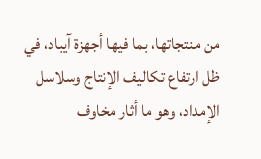من منتجاتها، بما فيها أجهزة آيباد، في ظل ارتفاع تكاليف الإنتاج وسلاسل الإمداد، وهو ما أثار مخاوف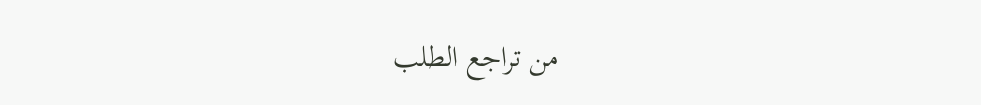من تراجع الطلب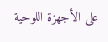على الأجهزة اللوحية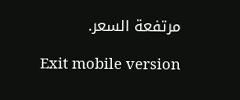مرتفعة السعر.

Exit mobile version